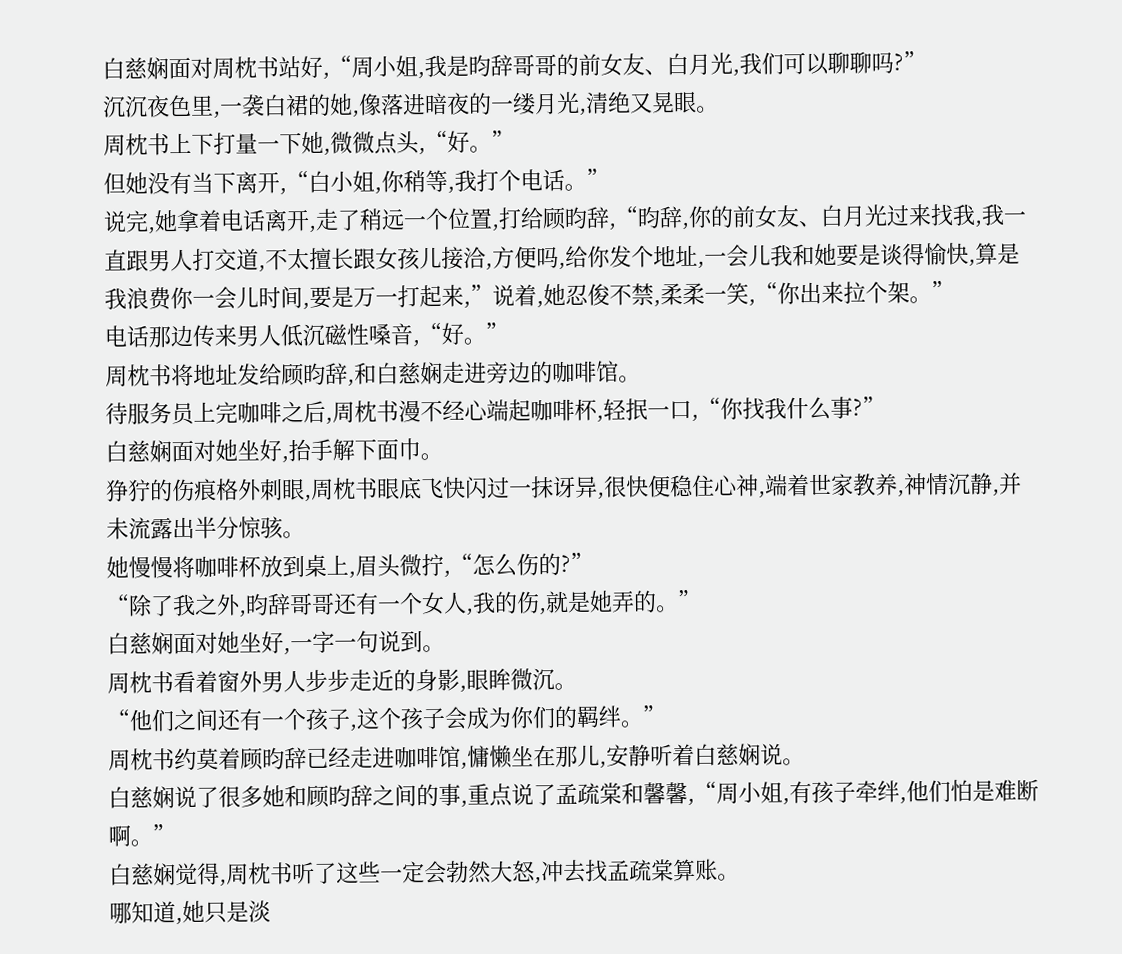白慈娴面对周枕书站好,“周小姐,我是昀辞哥哥的前女友、白月光,我们可以聊聊吗?”
沉沉夜色里,一袭白裙的她,像落进暗夜的一缕月光,清绝又晃眼。
周枕书上下打量一下她,微微点头,“好。”
但她没有当下离开,“白小姐,你稍等,我打个电话。”
说完,她拿着电话离开,走了稍远一个位置,打给顾昀辞,“昀辞,你的前女友、白月光过来找我,我一直跟男人打交道,不太擅长跟女孩儿接洽,方便吗,给你发个地址,一会儿我和她要是谈得愉快,算是我浪费你一会儿时间,要是万一打起来,”说着,她忍俊不禁,柔柔一笑,“你出来拉个架。”
电话那边传来男人低沉磁性嗓音,“好。”
周枕书将地址发给顾昀辞,和白慈娴走进旁边的咖啡馆。
待服务员上完咖啡之后,周枕书漫不经心端起咖啡杯,轻抿一口,“你找我什么事?”
白慈娴面对她坐好,抬手解下面巾。
狰狞的伤痕格外刺眼,周枕书眼底飞快闪过一抹讶异,很快便稳住心神,端着世家教养,神情沉静,并未流露出半分惊骇。
她慢慢将咖啡杯放到桌上,眉头微拧,“怎么伤的?”
“除了我之外,昀辞哥哥还有一个女人,我的伤,就是她弄的。”
白慈娴面对她坐好,一字一句说到。
周枕书看着窗外男人步步走近的身影,眼眸微沉。
“他们之间还有一个孩子,这个孩子会成为你们的羁绊。”
周枕书约莫着顾昀辞已经走进咖啡馆,慵懒坐在那儿,安静听着白慈娴说。
白慈娴说了很多她和顾昀辞之间的事,重点说了孟疏棠和馨馨,“周小姐,有孩子牵绊,他们怕是难断啊。”
白慈娴觉得,周枕书听了这些一定会勃然大怒,冲去找孟疏棠算账。
哪知道,她只是淡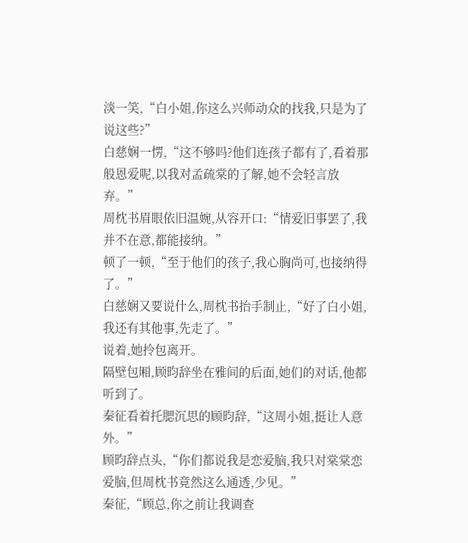淡一笑,“白小姐,你这么兴师动众的找我,只是为了说这些?”
白慈娴一愣,“这不够吗?他们连孩子都有了,看着那般恩爱呢,以我对孟疏棠的了解,她不会轻言放弃。”
周枕书眉眼依旧温婉,从容开口:“情爱旧事罢了,我并不在意,都能接纳。”
顿了一顿,“至于他们的孩子,我心胸尚可,也接纳得了。”
白慈娴又要说什么,周枕书抬手制止,“好了白小姐,我还有其他事,先走了。”
说着,她拎包离开。
隔壁包厢,顾昀辞坐在雅间的后面,她们的对话,他都听到了。
秦征看着托腮沉思的顾昀辞,“这周小姐,挺让人意外。”
顾昀辞点头,“你们都说我是恋爱脑,我只对棠棠恋爱脑,但周枕书竟然这么通透,少见。”
秦征,“顾总,你之前让我调查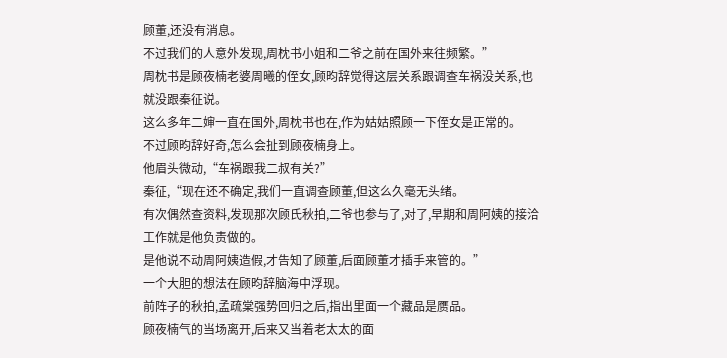顾董,还没有消息。
不过我们的人意外发现,周枕书小姐和二爷之前在国外来往频繁。”
周枕书是顾夜楠老婆周曦的侄女,顾昀辞觉得这层关系跟调查车祸没关系,也就没跟秦征说。
这么多年二婶一直在国外,周枕书也在,作为姑姑照顾一下侄女是正常的。
不过顾昀辞好奇,怎么会扯到顾夜楠身上。
他眉头微动,“车祸跟我二叔有关?”
秦征,“现在还不确定,我们一直调查顾董,但这么久毫无头绪。
有次偶然查资料,发现那次顾氏秋拍,二爷也参与了,对了,早期和周阿姨的接洽工作就是他负责做的。
是他说不动周阿姨造假,才告知了顾董,后面顾董才插手来管的。”
一个大胆的想法在顾昀辞脑海中浮现。
前阵子的秋拍,孟疏棠强势回归之后,指出里面一个藏品是赝品。
顾夜楠气的当场离开,后来又当着老太太的面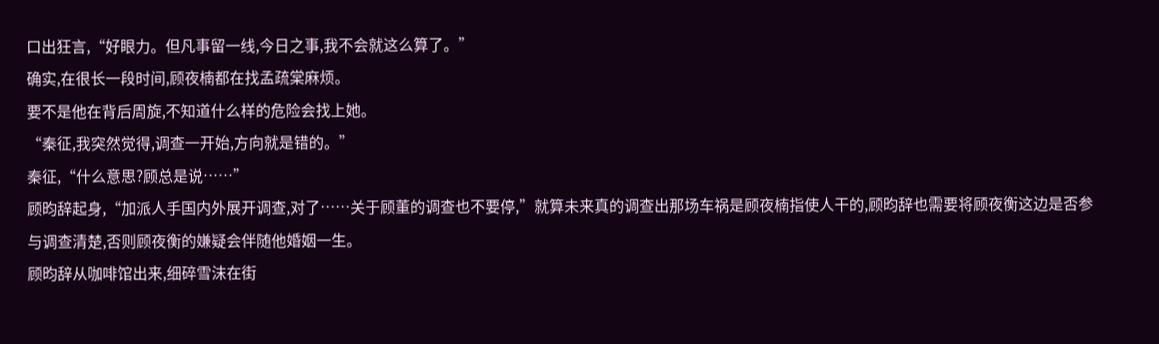口出狂言,“好眼力。但凡事留一线,今日之事,我不会就这么算了。”
确实,在很长一段时间,顾夜楠都在找孟疏棠麻烦。
要不是他在背后周旋,不知道什么样的危险会找上她。
“秦征,我突然觉得,调查一开始,方向就是错的。”
秦征,“什么意思?顾总是说……”
顾昀辞起身,“加派人手国内外展开调查,对了……关于顾董的调查也不要停,”就算未来真的调查出那场车祸是顾夜楠指使人干的,顾昀辞也需要将顾夜衡这边是否参与调查清楚,否则顾夜衡的嫌疑会伴随他婚姻一生。
顾昀辞从咖啡馆出来,细碎雪沫在街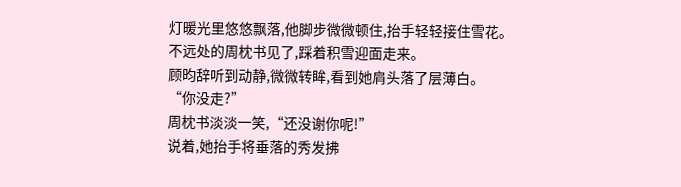灯暖光里悠悠飘落,他脚步微微顿住,抬手轻轻接住雪花。
不远处的周枕书见了,踩着积雪迎面走来。
顾昀辞听到动静,微微转眸,看到她肩头落了层薄白。
“你没走?”
周枕书淡淡一笑,“还没谢你呢!”
说着,她抬手将垂落的秀发拂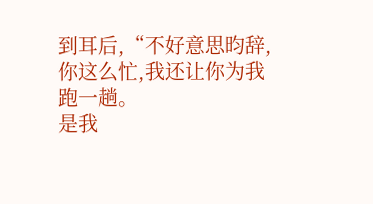到耳后,“不好意思昀辞,你这么忙,我还让你为我跑一趟。
是我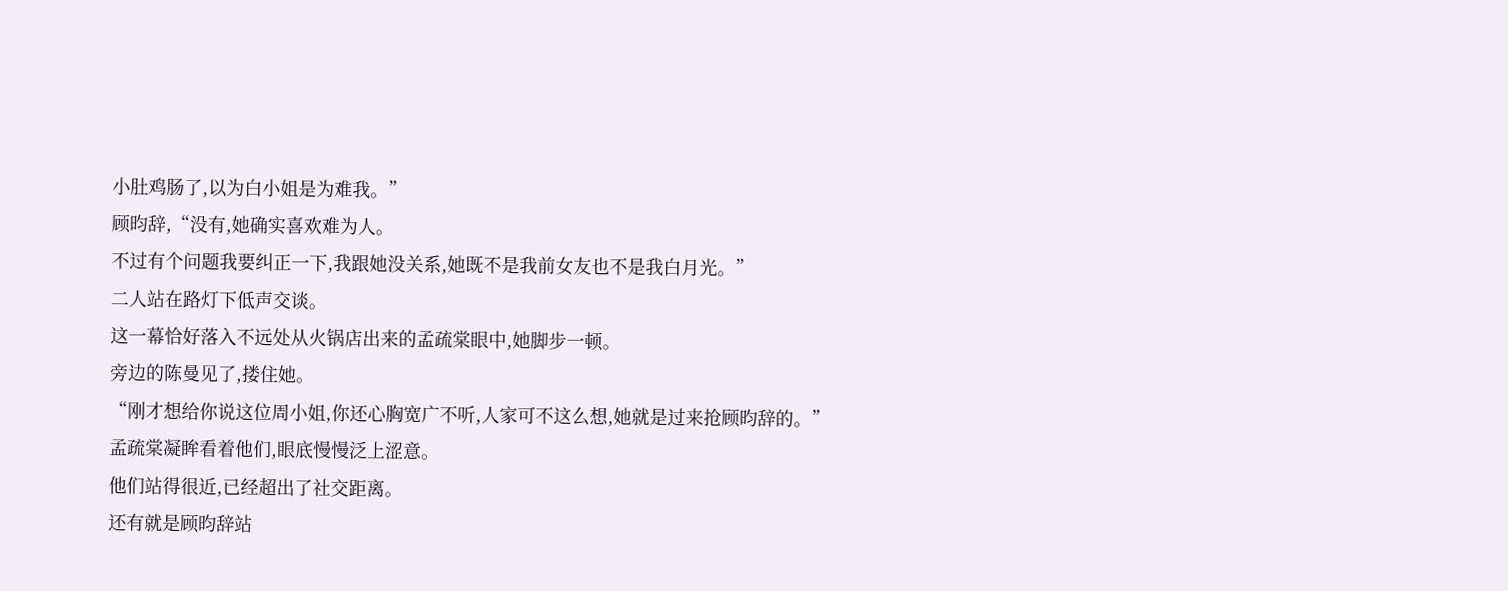小肚鸡肠了,以为白小姐是为难我。”
顾昀辞,“没有,她确实喜欢难为人。
不过有个问题我要纠正一下,我跟她没关系,她既不是我前女友也不是我白月光。”
二人站在路灯下低声交谈。
这一幕恰好落入不远处从火锅店出来的孟疏棠眼中,她脚步一顿。
旁边的陈曼见了,搂住她。
“刚才想给你说这位周小姐,你还心胸宽广不听,人家可不这么想,她就是过来抢顾昀辞的。”
孟疏棠凝眸看着他们,眼底慢慢泛上涩意。
他们站得很近,已经超出了社交距离。
还有就是顾昀辞站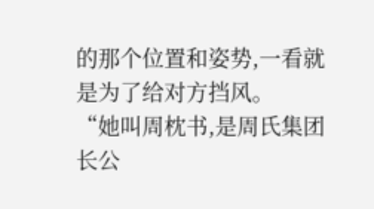的那个位置和姿势,一看就是为了给对方挡风。
“她叫周枕书,是周氏集团长公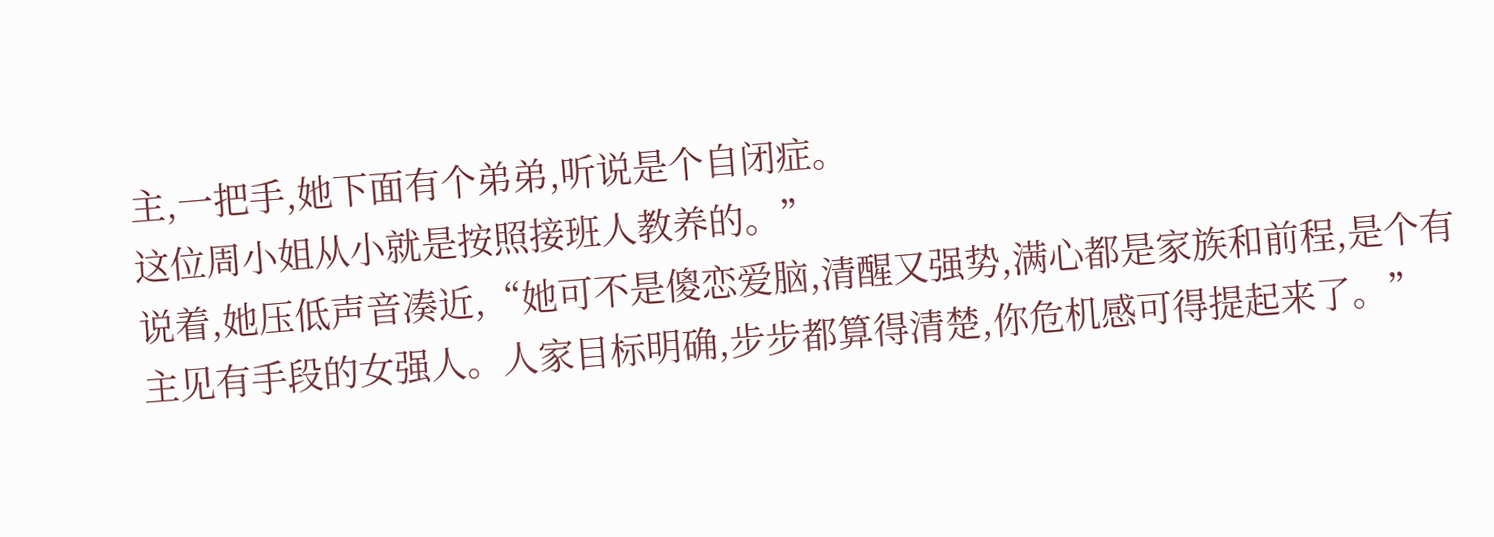主,一把手,她下面有个弟弟,听说是个自闭症。
这位周小姐从小就是按照接班人教养的。”
说着,她压低声音凑近,“她可不是傻恋爱脑,清醒又强势,满心都是家族和前程,是个有主见有手段的女强人。人家目标明确,步步都算得清楚,你危机感可得提起来了。”